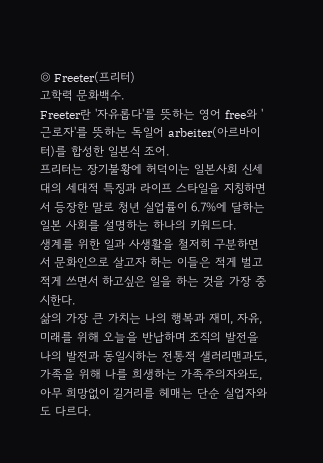◎ Freeter(프리터)
고학력 문화백수.
Freeter란 '자유롭다'를 뜻하는 영어 free와 '근로자'를 뜻하는 독일어 arbeiter(아르바이터)를 합성한 일본식 조어.
프리터는 장기불황에 허덕이는 일본사회 신세대의 세대적 특징과 라이프 스타일을 지칭하면서 등장한 말로 청년 실업률이 6.7%에 달하는 일본 사회를 설명하는 하나의 키워드다.
생계를 위한 일과 사생활을 철저히 구분하면서 문화인으로 살고자 하는 이들은 적게 벌고 적게 쓰면서 하고싶은 일을 하는 것을 가장 중시한다.
삶의 가장 큰 가치는 나의 행복과 재미, 자유, 미래를 위해 오늘을 반납하며 조직의 발전을 나의 발전과 동일시하는 전통적 샐러리맨과도, 가족을 위해 나를 희생하는 가족주의자와도, 아무 희망없이 길거리를 헤매는 단순 실업자와도 다르다.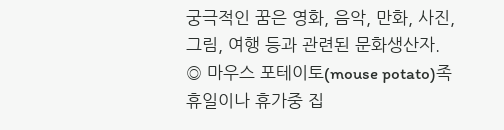궁극적인 꿈은 영화, 음악, 만화, 사진, 그림, 여행 등과 관련된 문화생산자.
◎ 마우스 포테이토(mouse potato)족
휴일이나 휴가중 집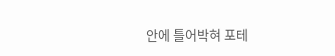안에 틀어박혀 포테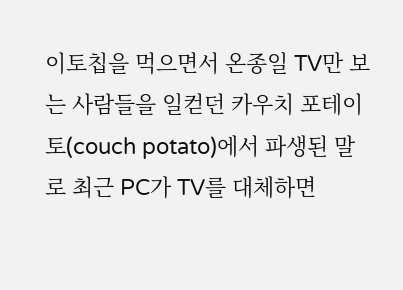이토칩을 먹으면서 온종일 TV만 보는 사람들을 일컫던 카우치 포테이토(couch potato)에서 파생된 말로 최근 PC가 TV를 대체하면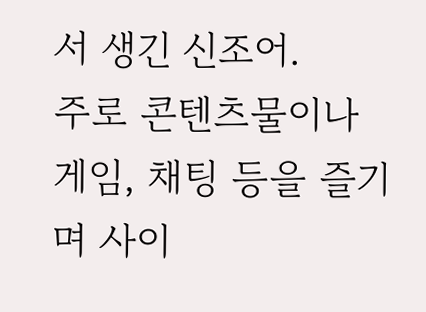서 생긴 신조어.
주로 콘텐츠물이나 게임, 채팅 등을 즐기며 사이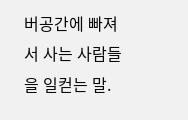버공간에 빠져서 사는 사람들을 일컫는 말.